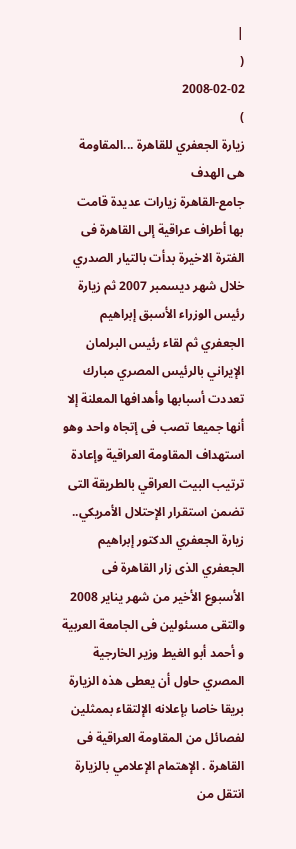|
(
2008-02-02
)
زيارة الجعفري للقاهرة ...المقاومة هى الهدف
جامع-القاهرة زيارات عديدة قامت بها أطراف عراقية إلى القاهرة فى الفترة الاخيرة بدأت بالتيار الصدري خلال شهر ديسمبر 2007 ثم زيارة رئيس الوزراء الأسبق إبراهيم الجعفري ثم لقاء رئيس البرلمان الإيراني بالرئيس المصري مبارك تعددت أسبابها وأهدافها المعلنة إلا أنها جميعا تصب فى إتجاه واحد وهو استهداف المقاومة العراقية وإعادة ترتيب البيت العراقي بالطريقة التى تضمن استقرار الإحتلال الأمريكي..
زيارة الجعفري الدكتور إبراهيم الجعفري الذى زار القاهرة فى الأسبوع الأخير من شهر يناير 2008 والتقى مسئولين فى الجامعة العربية و أحمد أبو الغيط وزير الخارجية المصري حاول أن يعطى هذه الزيارة بريقا خاصا بإعلانه الإلتقاء بممثلين لفصائل من المقاومة العراقية فى القاهرة . الإهتمام الإعلامي بالزيارة انتقل من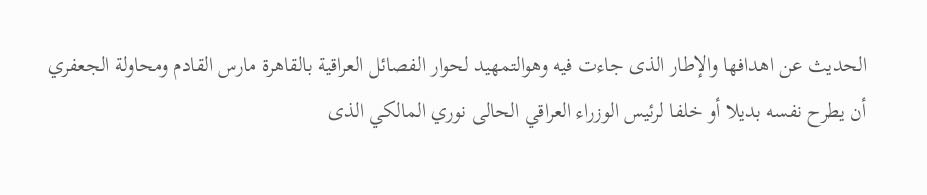الحديث عن اهدافها والإطار الذى جاءت فيه وهوالتمهيد لحوار الفصائل العراقية بالقاهرة مارس القادم ومحاولة الجعفري أن يطرح نفسه بديلا أو خلفا لرئيس الوزراء العراقي الحالى نوري المالكي الذى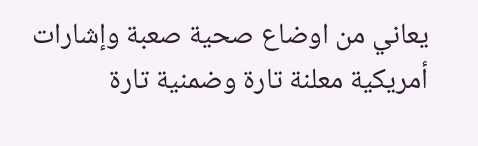يعاني من اوضاع صحية صعبة وإشارات أمريكية معلنة تارة وضمنية تارة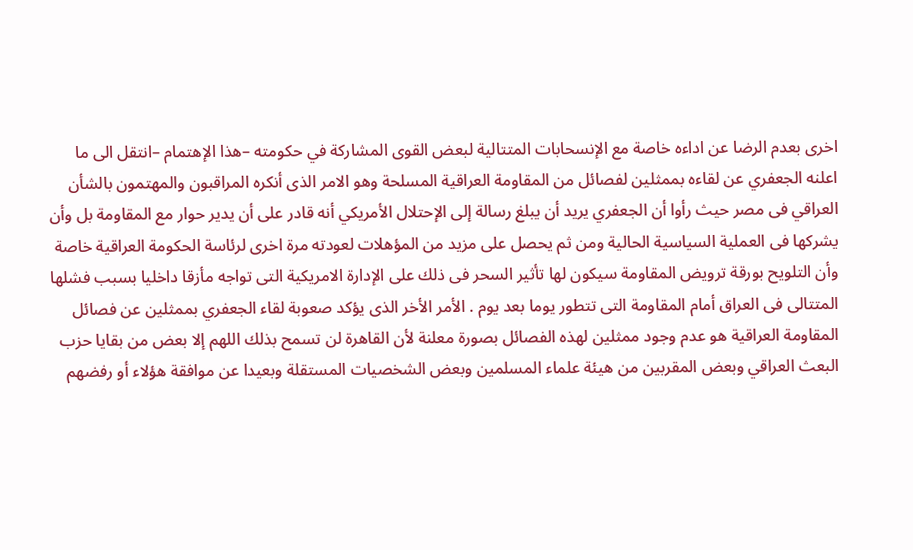اخرى بعدم الرضا عن اداءه خاصة مع الإنسحابات المتتالية لبعض القوى المشاركة في حكومته –هذا الإهتمام –انتقل الى ما اعلنه الجعفري عن لقاءه بممثلين لفصائل من المقاومة العراقية المسلحة وهو الامر الذى أنكره المراقبون والمهتمون بالشأن العراقي فى مصر حيث رأوا أن الجعفري يريد أن يبلغ رسالة إلى الإحتلال الأمريكي أنه قادر على أن يدير حوار مع المقاومة بل وأن يشركها فى العملية السياسية الحالية ومن ثم يحصل على مزيد من المؤهلات لعودته مرة اخرى لرئاسة الحكومة العراقية خاصة وأن التلويح بورقة ترويض المقاومة سيكون لها تأثير السحر فى ذلك على الإدارة الامريكية التى تواجه مأزقا داخليا بسبب فشلها المتتالى فى العراق أمام المقاومة التى تتطور يوما بعد يوم . الأمر الأخر الذى يؤكد صعوبة لقاء الجعفري بممثلين عن فصائل المقاومة العراقية هو عدم وجود ممثلين لهذه الفصائل بصورة معلنة لأن القاهرة لن تسمح بذلك اللهم إلا بعض من بقايا حزب البعث العراقي وبعض المقربين من هيئة علماء المسلمين وبعض الشخصيات المستقلة وبعيدا عن موافقة هؤلاء أو رفضهم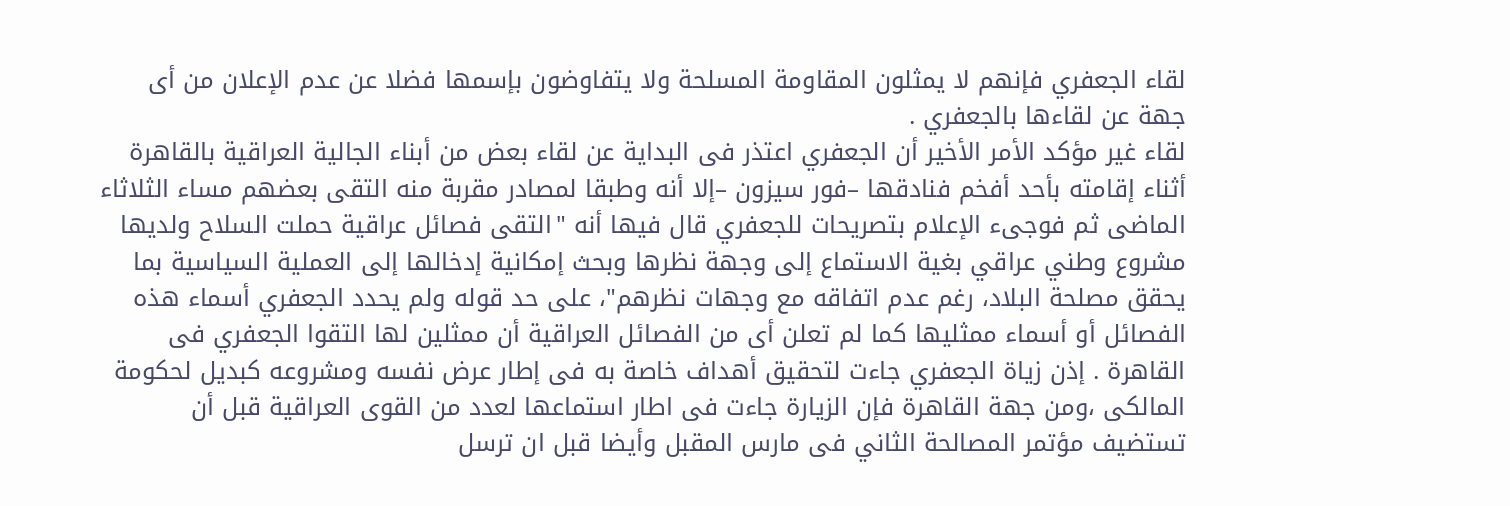لقاء الجعفري فإنهم لا يمثلون المقاومة المسلحة ولا يتفاوضون بإسمها فضلا عن عدم الإعلان من أى جهة عن لقاءها بالجعفري .
لقاء غير مؤكد الأمر الأخير أن الجعفري اعتذر فى البداية عن لقاء بعض من أبناء الجالية العراقية بالقاهرة أثناء إقامته بأحد أفخم فنادقها –فور سيزون –إلا أنه وطبقا لمصادر مقربة منه التقى بعضهم مساء الثلاثاء الماضى ثم فوجىء الإعلام بتصريحات للجعفري قال فيها أنه "التقى فصائل عراقية حملت السلاح ولديها مشروع وطني عراقي بغية الاستماع إلى وجهة نظرها وبحث إمكانية إدخالها إلى العملية السياسية بما يحقق مصلحة البلاد، رغم عدم اتفاقه مع وجهات نظرهم"، على حد قوله ولم يحدد الجعفري أسماء هذه الفصائل أو أسماء ممثليها كما لم تعلن أى من الفصائل العراقية أن ممثلين لها التقوا الجعفري فى القاهرة . إذن زياة الجعفري جاءت لتحقيق أهداف خاصة به فى إطار عرض نفسه ومشروعه كبديل لحكومة المالكى ،ومن جهة القاهرة فإن الزيارة جاءت فى اطار استماعها لعدد من القوى العراقية قبل أن تستضيف مؤتمر المصالحة الثاني فى مارس المقبل وأيضا قبل ان ترسل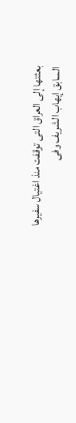بعثتها إلى العراق التى توقفت منذ اغتيال سفيرها السابق إيهاب الشريف وفى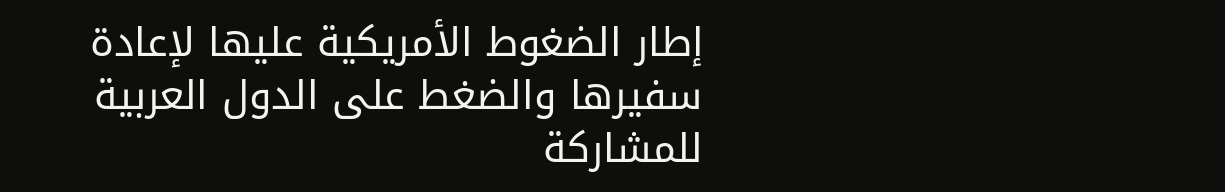إطار الضغوط الأمريكية عليها لإعادة سفيرها والضغط على الدول العربية للمشاركة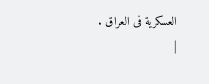العسكرية فى العراق .
|